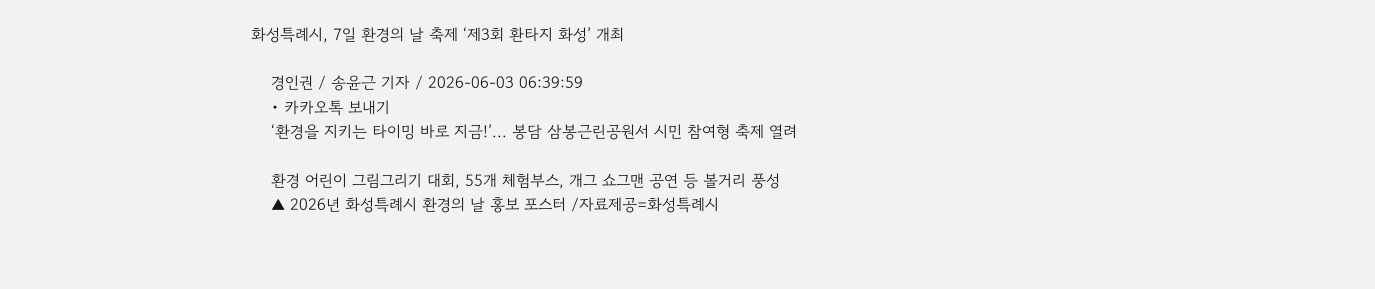화성특례시, 7일 환경의 날 축제 ‘제3회 환타지 화성’ 개최

    경인권 / 송윤근 기자 / 2026-06-03 06:39:59
    • 카카오톡 보내기
    ‘환경을 지키는 타이밍 바로 지금!’... 봉담 삼봉근린공원서 시민 참여형 축제 열려

    환경 어린이 그림그리기 대회, 55개 체험부스, 개그 쇼그맨 공연 등 볼거리 풍성
    ▲ 2026년 화성특례시 환경의 날 홍보 포스터 /자료제공=화성특례시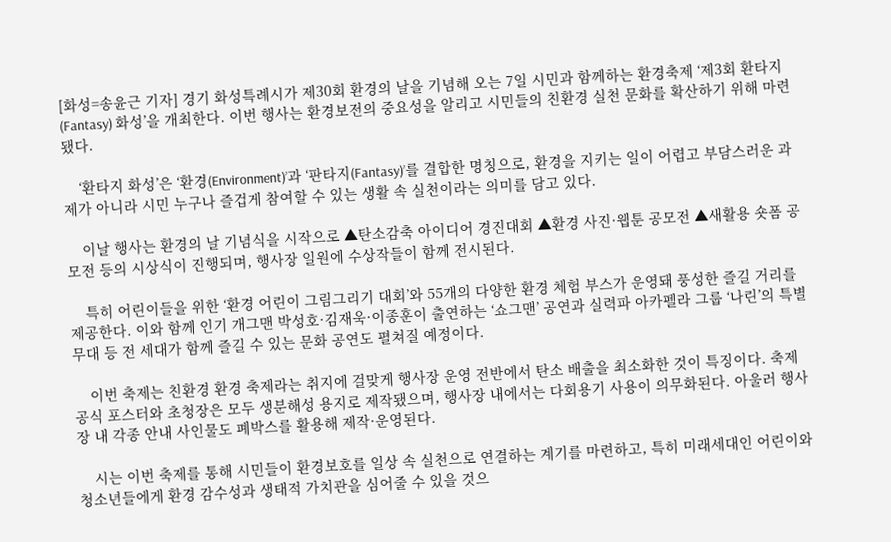[화성=송윤근 기자] 경기 화성특례시가 제30회 환경의 날을 기념해 오는 7일 시민과 함께하는 환경축제 ‘제3회 환타지(Fantasy) 화성’을 개최한다. 이번 행사는 환경보전의 중요성을 알리고 시민들의 친환경 실천 문화를 확산하기 위해 마련됐다.

    ‘환타지 화성’은 ‘환경(Environment)’과 ‘판타지(Fantasy)’를 결합한 명칭으로, 환경을 지키는 일이 어렵고 부담스러운 과제가 아니라 시민 누구나 즐겁게 참여할 수 있는 생활 속 실천이라는 의미를 담고 있다.

    이날 행사는 환경의 날 기념식을 시작으로 ▲탄소감축 아이디어 경진대회 ▲환경 사진·웹툰 공모전 ▲새활용 숏폼 공모전 등의 시상식이 진행되며, 행사장 일원에 수상작들이 함께 전시된다.

    특히 어린이들을 위한 ‘환경 어린이 그림그리기 대회’와 55개의 다양한 환경 체험 부스가 운영돼 풍성한 즐길 거리를 제공한다. 이와 함께 인기 개그맨 박성호·김재욱·이종훈이 출연하는 ‘쇼그맨’ 공연과 실력파 아카펠라 그룹 ‘나린’의 특별 무대 등 전 세대가 함께 즐길 수 있는 문화 공연도 펼쳐질 예정이다.

    이번 축제는 친환경 환경 축제라는 취지에 걸맞게 행사장 운영 전반에서 탄소 배출을 최소화한 것이 특징이다. 축제 공식 포스터와 초청장은 모두 생분해성 용지로 제작됐으며, 행사장 내에서는 다회용기 사용이 의무화된다. 아울러 행사장 내 각종 안내 사인물도 폐박스를 활용해 제작·운영된다.

    시는 이번 축제를 통해 시민들이 환경보호를 일상 속 실천으로 연결하는 계기를 마련하고, 특히 미래세대인 어린이와 청소년들에게 환경 감수성과 생태적 가치관을 심어줄 수 있을 것으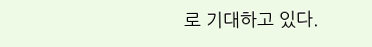로 기대하고 있다.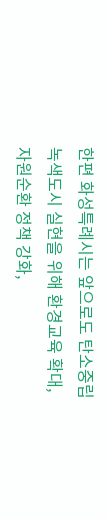한편 화성특례시는 앞으로도 탄소중립 녹색도시 실현을 위해 환경교육 확대, 자원순환 정책 강화,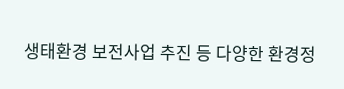생태환경 보전사업 추진 등 다양한 환경정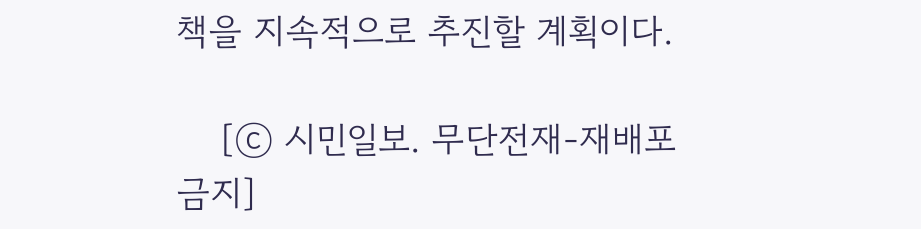책을 지속적으로 추진할 계획이다.

    [ⓒ 시민일보. 무단전재-재배포 금지]